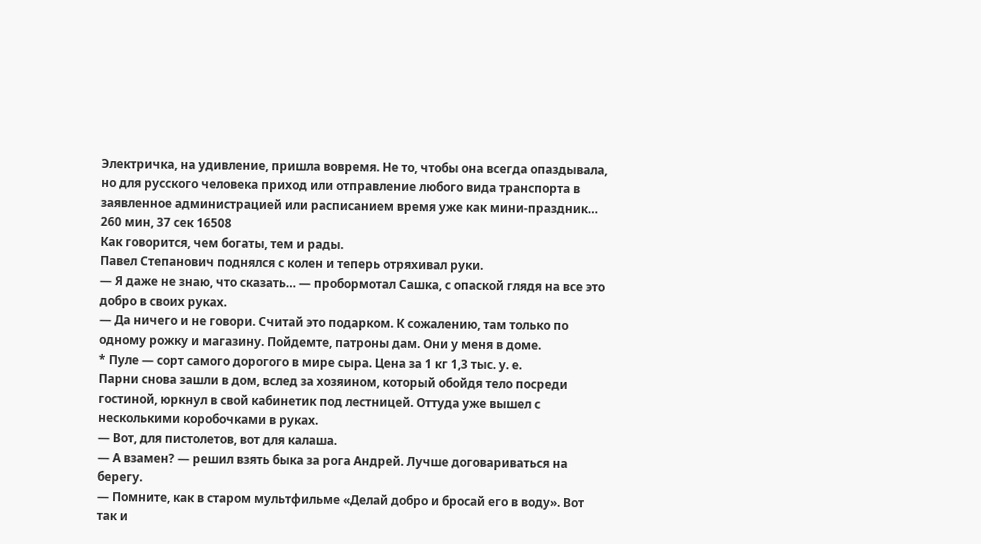Электричка, на удивление, пришла вовремя. Не то, чтобы она всегда опаздывала, но для русского человека приход или отправление любого вида транспорта в заявленное администрацией или расписанием время уже как мини-праздник…
260 мин, 37 сек 16508
Как говорится, чем богаты, тем и рады.
Павел Степанович поднялся с колен и теперь отряхивал руки.
— Я даже не знаю, что сказать… — пробормотал Сашка, с опаской глядя на все это добро в своих руках.
— Да ничего и не говори. Считай это подарком. К сожалению, там только по одному рожку и магазину. Пойдемте, патроны дам. Они у меня в доме.
* Пуле — сорт самого дорогого в мире сыра. Цена за 1 кг 1,3 тыс. у. е.
Парни снова зашли в дом, вслед за хозяином, который обойдя тело посреди гостиной, юркнул в свой кабинетик под лестницей. Оттуда уже вышел с несколькими коробочками в руках.
— Вот, для пистолетов, вот для калаша.
— А взамен? — решил взять быка за рога Андрей. Лучше договариваться на берегу.
— Помните, как в старом мультфильме «Делай добро и бросай его в воду». Вот так и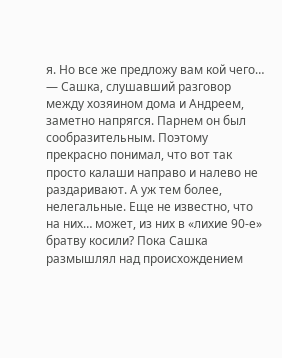я. Но все же предложу вам кой чего… — Сашка, слушавший разговор между хозяином дома и Андреем, заметно напрягся. Парнем он был сообразительным. Поэтому прекрасно понимал, что вот так просто калаши направо и налево не раздаривают. А уж тем более, нелегальные. Еще не известно, что на них… может, из них в «лихие 90-е» братву косили? Пока Сашка размышлял над происхождением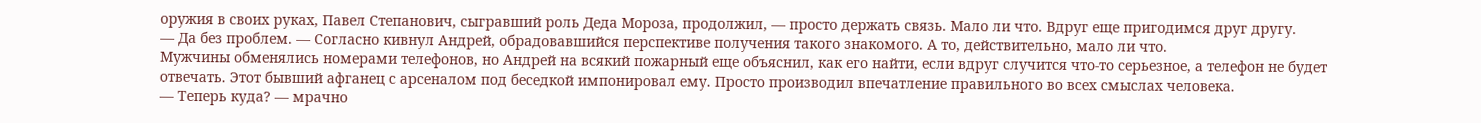оружия в своих руках, Павел Степанович, сыгравший роль Деда Мороза, продолжил, — просто держать связь. Мало ли что. Вдруг еще пригодимся друг другу.
— Да без проблем. — Согласно кивнул Андрей, обрадовавшийся перспективе получения такого знакомого. А то, действительно, мало ли что.
Мужчины обменялись номерами телефонов, но Андрей на всякий пожарный еще объяснил, как его найти, если вдруг случится что-то серьезное, а телефон не будет отвечать. Этот бывший афганец с арсеналом под беседкой импонировал ему. Просто производил впечатление правильного во всех смыслах человека.
— Теперь куда? — мрачно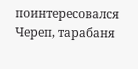поинтересовался Череп, тарабаня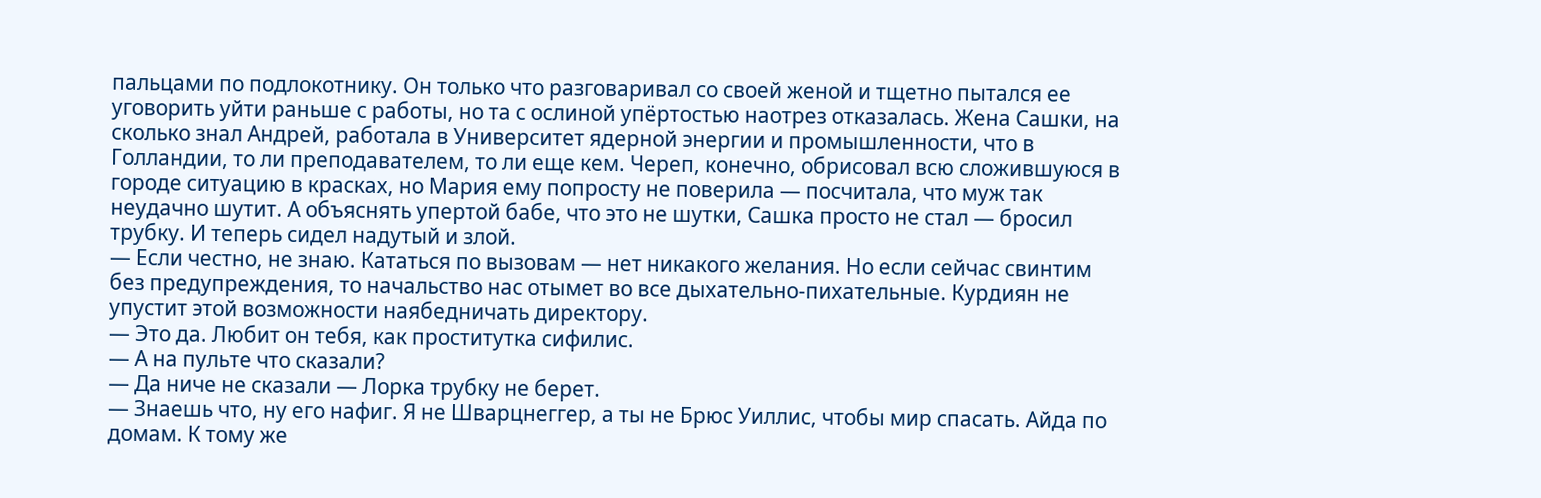пальцами по подлокотнику. Он только что разговаривал со своей женой и тщетно пытался ее уговорить уйти раньше с работы, но та с ослиной упёртостью наотрез отказалась. Жена Сашки, на сколько знал Андрей, работала в Университет ядерной энергии и промышленности, что в Голландии, то ли преподавателем, то ли еще кем. Череп, конечно, обрисовал всю сложившуюся в городе ситуацию в красках, но Мария ему попросту не поверила — посчитала, что муж так неудачно шутит. А объяснять упертой бабе, что это не шутки, Сашка просто не стал — бросил трубку. И теперь сидел надутый и злой.
— Если честно, не знаю. Кататься по вызовам — нет никакого желания. Но если сейчас свинтим без предупреждения, то начальство нас отымет во все дыхательно-пихательные. Курдиян не упустит этой возможности наябедничать директору.
— Это да. Любит он тебя, как проститутка сифилис.
— А на пульте что сказали?
— Да ниче не сказали — Лорка трубку не берет.
— Знаешь что, ну его нафиг. Я не Шварцнеггер, а ты не Брюс Уиллис, чтобы мир спасать. Айда по домам. К тому же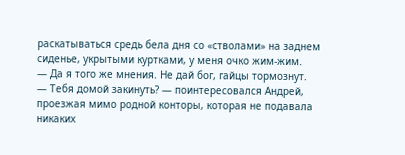раскатываться средь бела дня со «стволами» на заднем сиденье, укрытыми куртками, у меня очко жим-жим.
— Да я того же мнения. Не дай бог, гайцы тормознут.
— Тебя домой закинуть? — поинтересовался Андрей, проезжая мимо родной конторы, которая не подавала никаких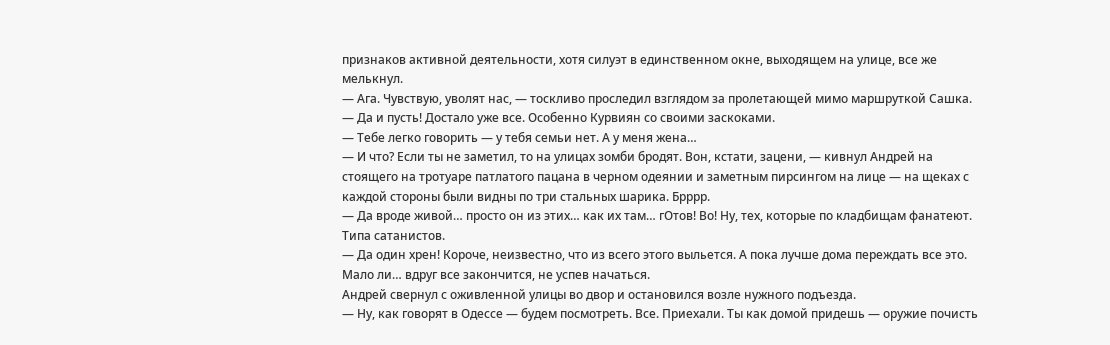признаков активной деятельности, хотя силуэт в единственном окне, выходящем на улице, все же мелькнул.
— Ага. Чувствую, уволят нас, — тоскливо проследил взглядом за пролетающей мимо маршруткой Сашка.
— Да и пусть! Достало уже все. Особенно Курвиян со своими заскоками.
— Тебе легко говорить — у тебя семьи нет. А у меня жена…
— И что? Если ты не заметил, то на улицах зомби бродят. Вон, кстати, зацени, — кивнул Андрей на стоящего на тротуаре патлатого пацана в черном одеянии и заметным пирсингом на лице — на щеках с каждой стороны были видны по три стальных шарика. Брррр.
— Да вроде живой… просто он из этих… как их там… гОтов! Во! Ну, тех, которые по кладбищам фанатеют. Типа сатанистов.
— Да один хрен! Короче, неизвестно, что из всего этого выльется. А пока лучше дома переждать все это. Мало ли… вдруг все закончится, не успев начаться.
Андрей свернул с оживленной улицы во двор и остановился возле нужного подъезда.
— Ну, как говорят в Одессе — будем посмотреть. Все. Приехали. Ты как домой придешь — оружие почисть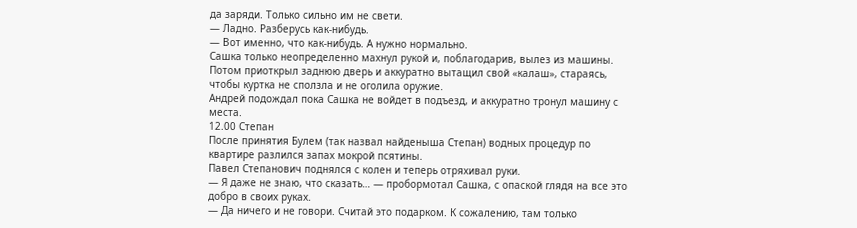да заряди. Только сильно им не свети.
— Ладно. Разберусь как-нибудь.
— Вот именно, что как-нибудь. А нужно нормально.
Сашка только неопределенно махнул рукой и, поблагодарив, вылез из машины. Потом приоткрыл заднюю дверь и аккуратно вытащил свой «калаш», стараясь, чтобы куртка не сползла и не оголила оружие.
Андрей подождал пока Сашка не войдет в подъезд, и аккуратно тронул машину с места.
12.00 Степан
После принятия Булем (так назвал найденыша Степан) водных процедур по квартире разлился запах мокрой псятины.
Павел Степанович поднялся с колен и теперь отряхивал руки.
— Я даже не знаю, что сказать… — пробормотал Сашка, с опаской глядя на все это добро в своих руках.
— Да ничего и не говори. Считай это подарком. К сожалению, там только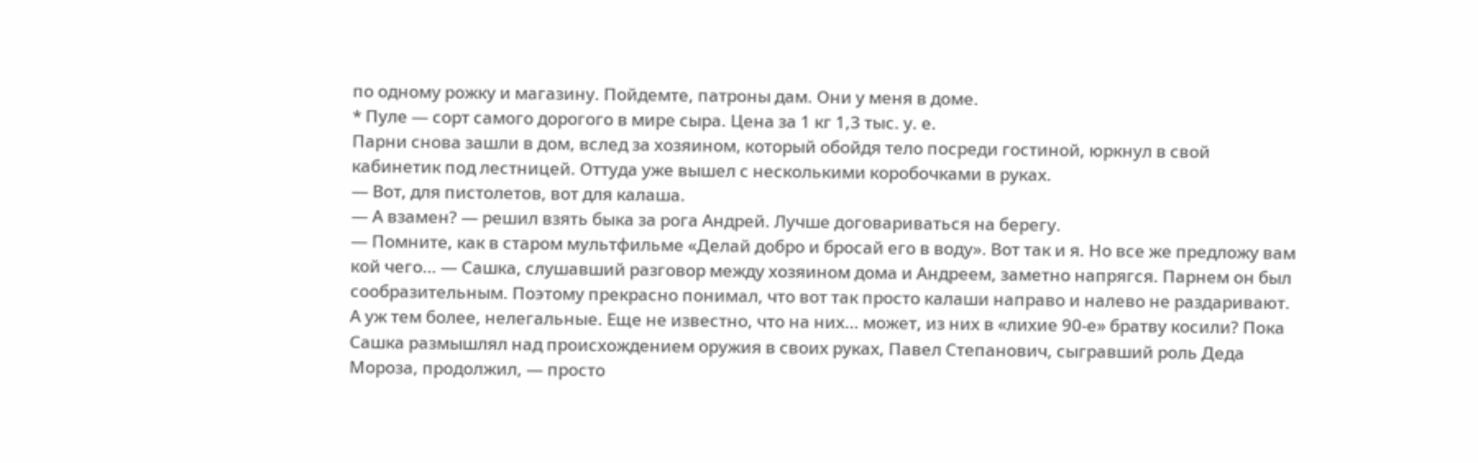по одному рожку и магазину. Пойдемте, патроны дам. Они у меня в доме.
* Пуле — сорт самого дорогого в мире сыра. Цена за 1 кг 1,3 тыс. у. е.
Парни снова зашли в дом, вслед за хозяином, который обойдя тело посреди гостиной, юркнул в свой кабинетик под лестницей. Оттуда уже вышел с несколькими коробочками в руках.
— Вот, для пистолетов, вот для калаша.
— А взамен? — решил взять быка за рога Андрей. Лучше договариваться на берегу.
— Помните, как в старом мультфильме «Делай добро и бросай его в воду». Вот так и я. Но все же предложу вам кой чего… — Сашка, слушавший разговор между хозяином дома и Андреем, заметно напрягся. Парнем он был сообразительным. Поэтому прекрасно понимал, что вот так просто калаши направо и налево не раздаривают. А уж тем более, нелегальные. Еще не известно, что на них… может, из них в «лихие 90-е» братву косили? Пока Сашка размышлял над происхождением оружия в своих руках, Павел Степанович, сыгравший роль Деда Мороза, продолжил, — просто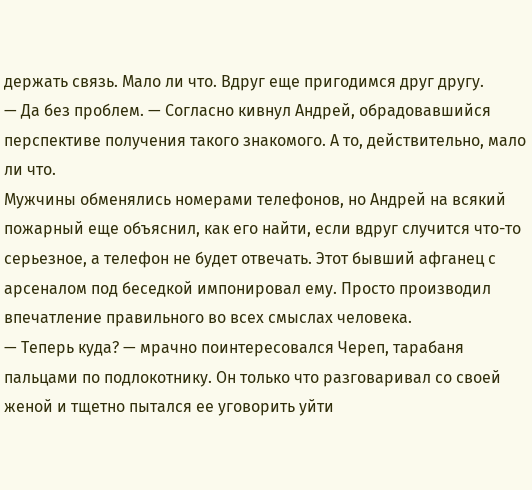держать связь. Мало ли что. Вдруг еще пригодимся друг другу.
— Да без проблем. — Согласно кивнул Андрей, обрадовавшийся перспективе получения такого знакомого. А то, действительно, мало ли что.
Мужчины обменялись номерами телефонов, но Андрей на всякий пожарный еще объяснил, как его найти, если вдруг случится что-то серьезное, а телефон не будет отвечать. Этот бывший афганец с арсеналом под беседкой импонировал ему. Просто производил впечатление правильного во всех смыслах человека.
— Теперь куда? — мрачно поинтересовался Череп, тарабаня пальцами по подлокотнику. Он только что разговаривал со своей женой и тщетно пытался ее уговорить уйти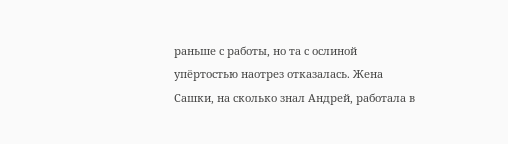раньше с работы, но та с ослиной упёртостью наотрез отказалась. Жена Сашки, на сколько знал Андрей, работала в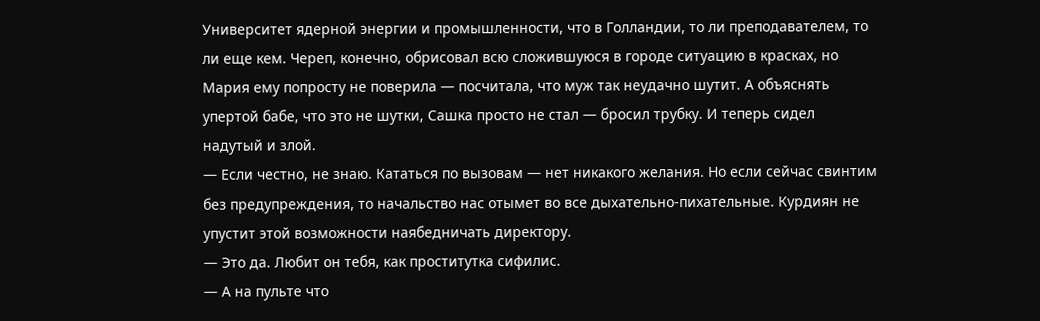Университет ядерной энергии и промышленности, что в Голландии, то ли преподавателем, то ли еще кем. Череп, конечно, обрисовал всю сложившуюся в городе ситуацию в красках, но Мария ему попросту не поверила — посчитала, что муж так неудачно шутит. А объяснять упертой бабе, что это не шутки, Сашка просто не стал — бросил трубку. И теперь сидел надутый и злой.
— Если честно, не знаю. Кататься по вызовам — нет никакого желания. Но если сейчас свинтим без предупреждения, то начальство нас отымет во все дыхательно-пихательные. Курдиян не упустит этой возможности наябедничать директору.
— Это да. Любит он тебя, как проститутка сифилис.
— А на пульте что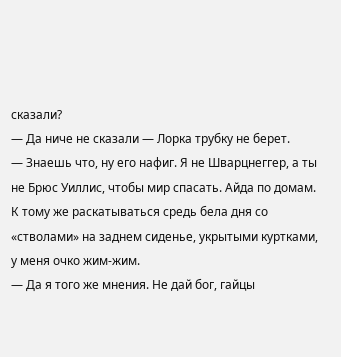сказали?
— Да ниче не сказали — Лорка трубку не берет.
— Знаешь что, ну его нафиг. Я не Шварцнеггер, а ты не Брюс Уиллис, чтобы мир спасать. Айда по домам. К тому же раскатываться средь бела дня со «стволами» на заднем сиденье, укрытыми куртками, у меня очко жим-жим.
— Да я того же мнения. Не дай бог, гайцы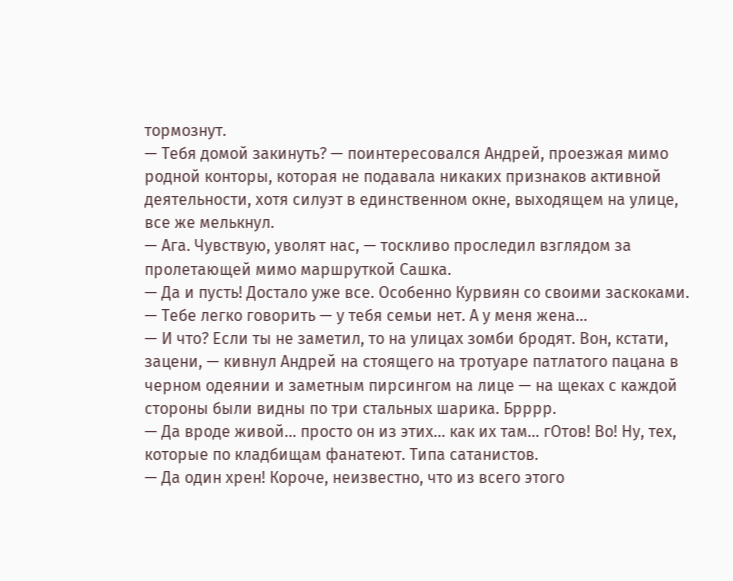тормознут.
— Тебя домой закинуть? — поинтересовался Андрей, проезжая мимо родной конторы, которая не подавала никаких признаков активной деятельности, хотя силуэт в единственном окне, выходящем на улице, все же мелькнул.
— Ага. Чувствую, уволят нас, — тоскливо проследил взглядом за пролетающей мимо маршруткой Сашка.
— Да и пусть! Достало уже все. Особенно Курвиян со своими заскоками.
— Тебе легко говорить — у тебя семьи нет. А у меня жена…
— И что? Если ты не заметил, то на улицах зомби бродят. Вон, кстати, зацени, — кивнул Андрей на стоящего на тротуаре патлатого пацана в черном одеянии и заметным пирсингом на лице — на щеках с каждой стороны были видны по три стальных шарика. Брррр.
— Да вроде живой… просто он из этих… как их там… гОтов! Во! Ну, тех, которые по кладбищам фанатеют. Типа сатанистов.
— Да один хрен! Короче, неизвестно, что из всего этого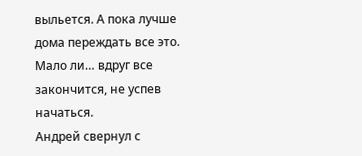выльется. А пока лучше дома переждать все это. Мало ли… вдруг все закончится, не успев начаться.
Андрей свернул с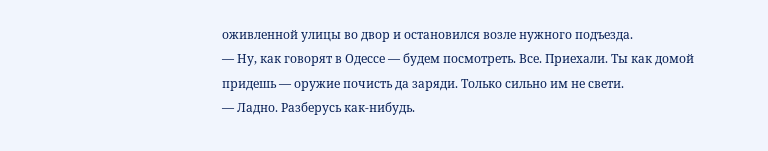оживленной улицы во двор и остановился возле нужного подъезда.
— Ну, как говорят в Одессе — будем посмотреть. Все. Приехали. Ты как домой придешь — оружие почисть да заряди. Только сильно им не свети.
— Ладно. Разберусь как-нибудь.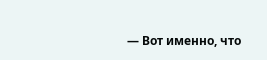— Вот именно, что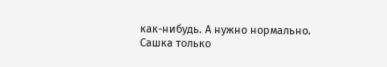как-нибудь. А нужно нормально.
Сашка только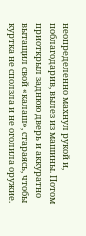неопределенно махнул рукой и, поблагодарив, вылез из машины. Потом приоткрыл заднюю дверь и аккуратно вытащил свой «калаш», стараясь, чтобы куртка не сползла и не оголила оружие.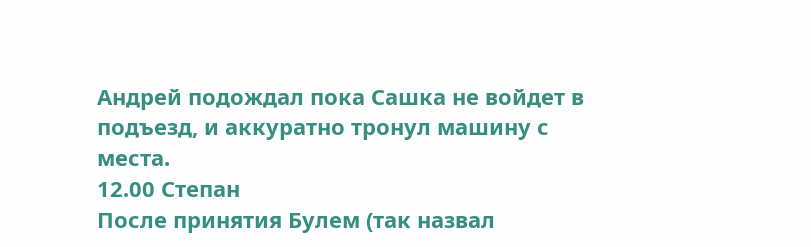Андрей подождал пока Сашка не войдет в подъезд, и аккуратно тронул машину с места.
12.00 Степан
После принятия Булем (так назвал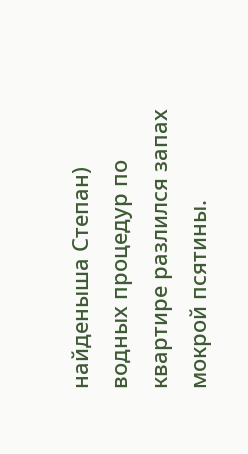найденыша Степан) водных процедур по квартире разлился запах мокрой псятины.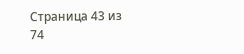Страница 43 из 74